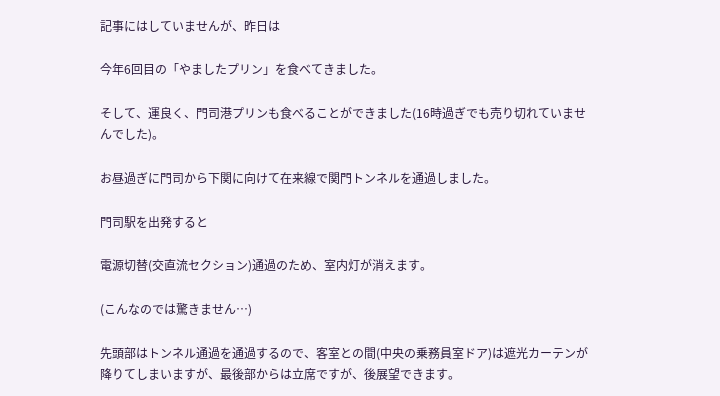記事にはしていませんが、昨日は

今年6回目の「やましたプリン」を食べてきました。

そして、運良く、門司港プリンも食べることができました(16時過ぎでも売り切れていませんでした)。

お昼過ぎに門司から下関に向けて在来線で関門トンネルを通過しました。

門司駅を出発すると

電源切替(交直流セクション)通過のため、室内灯が消えます。

(こんなのでは驚きません…)

先頭部はトンネル通過を通過するので、客室との間(中央の乗務員室ドア)は遮光カーテンが降りてしまいますが、最後部からは立席ですが、後展望できます。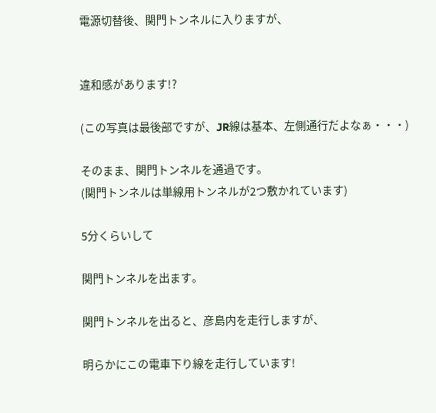電源切替後、関門トンネルに入りますが、


違和感があります!?

(この写真は最後部ですが、JR線は基本、左側通行だよなぁ・・・)

そのまま、関門トンネルを通過です。
(関門トンネルは単線用トンネルが2つ敷かれています)

5分くらいして

関門トンネルを出ます。

関門トンネルを出ると、彦島内を走行しますが、

明らかにこの電車下り線を走行しています!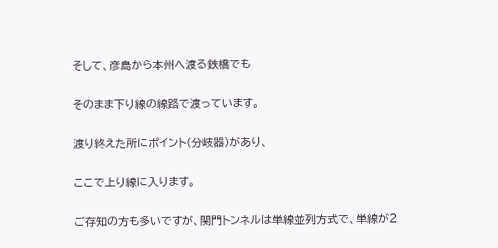そして、彦島から本州へ渡る鉄橋でも

そのまま下り線の線路で渡っています。

渡り終えた所にポイント(分岐器)があり、

ここで上り線に入ります。

ご存知の方も多いですが、関門トンネルは単線並列方式で、単線が2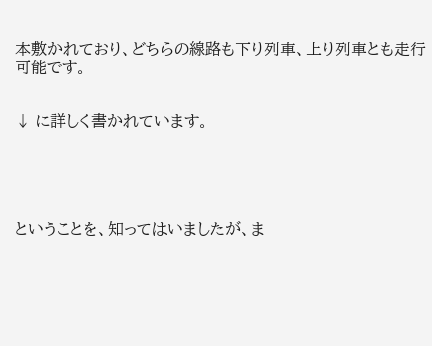本敷かれており、どちらの線路も下り列車、上り列車とも走行可能です。


↓ に詳しく書かれています。





ということを、知ってはいましたが、ま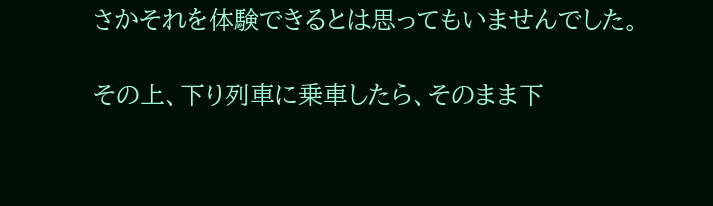さかそれを体験できるとは思ってもいませんでした。

その上、下り列車に乗車したら、そのまま下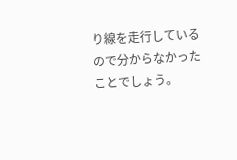り線を走行しているので分からなかったことでしょう。